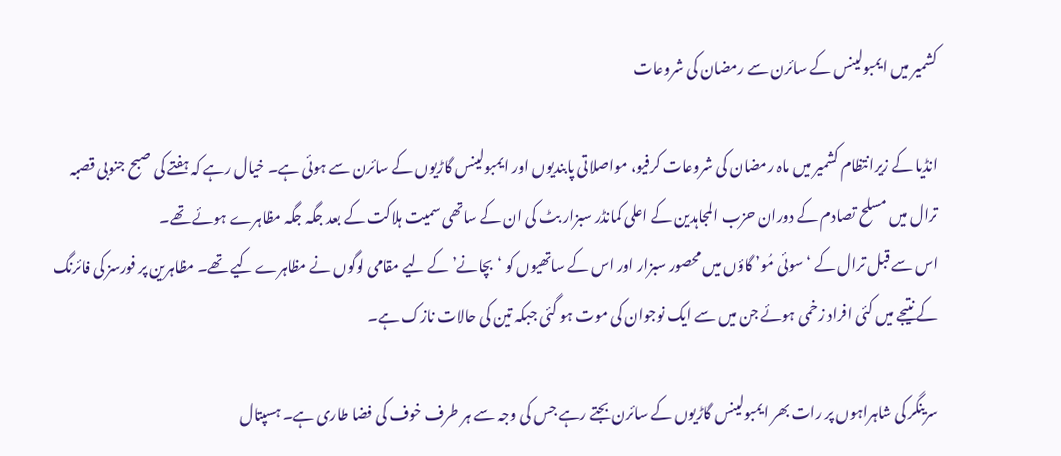کشمیر میں ایمبولینس کے سائرن سے رمضان کی شروعات

انڈیا کے زیرانتظام کشمیر میں ماہ رمضان کی شروعات کرفیو، مواصلاتی پابندیوں اور ایمبولینس گاڑیوں کے سائرن سے ہوئی ہے۔ خیال رہے کہ ہفتے کی صبح جنوبی قصبہ ترال میں مسلح تصادم کے دوران حزب المجاہدین کے اعلی کمانڈر سبزار بٹ کی ان کے ساتھی سمیت ہلاکت کے بعد جگہ جگہ مظاہرے ہوئے تھے۔
اس سے قبل ترال کے ‘سوئی مُو’ گاؤں میں محصور سبزار اور اس کے ساتھیوں کو ‘بچانے’ کے لیے مقامی لوگوں نے مظاہرے کیے تھے۔ مظاہرین پر فورسز کی فائرنگ کے نتیجے میں کئی افراد زخمی ہوئے جن میں سے ایک نوجوان کی موت ہو گئی جبکہ تین کی حالات نازک ہے۔

سرینگر کی شاہراہوں پر رات بھر ایمبولینس گاڑیوں کے سائرن بجتے رہے جس کی وجہ سے ہر طرف خوف کی فضا طاری ہے۔ ہسپتال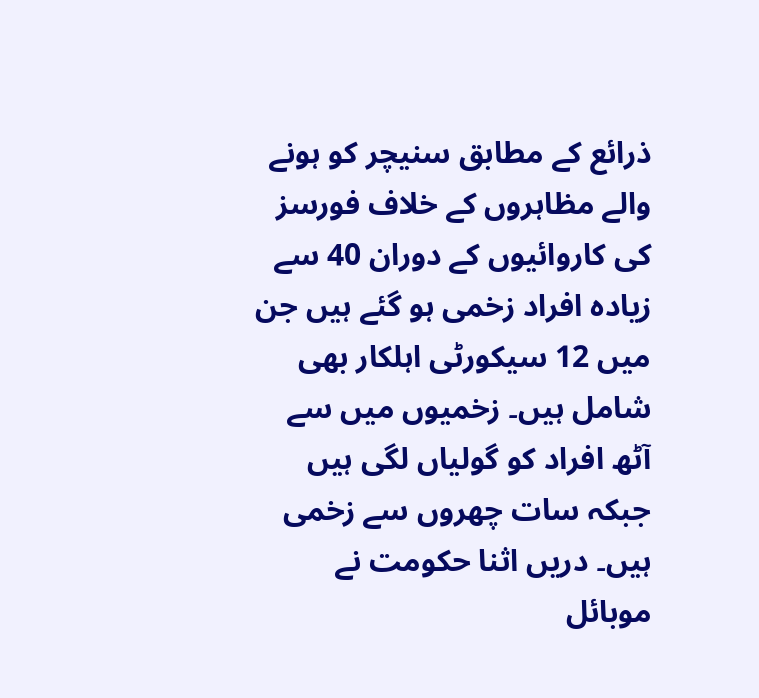ذرائع کے مطابق سنیچر کو ہونے والے مظاہروں کے خلاف فورسز کی کاروائیوں کے دوران 40 سے زیادہ افراد زخمی ہو گئے ہیں جن میں 12 سیکورٹی اہلکار بھی شامل ہیں۔ زخمیوں میں سے آٹھ افراد کو گولیاں لگی ہیں جبکہ سات چھروں سے زخمی ہیں۔ دریں اثنا حکومت نے موبائل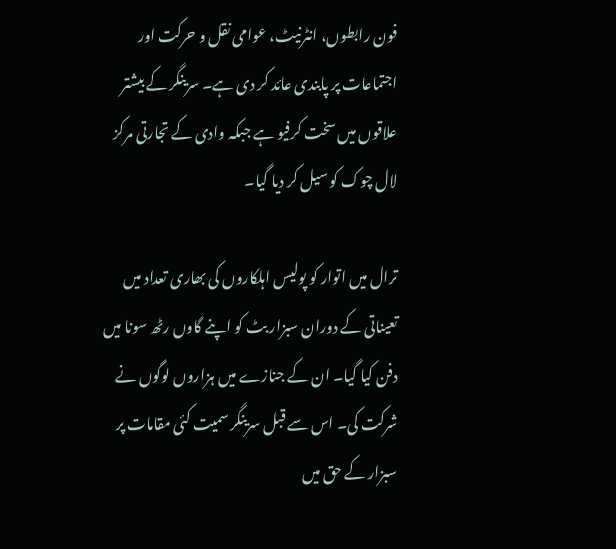فون رابطوں، انٹرنیٹ، عوامی نقل و حرکت اور اجتماعات پر پابندی عائد کر دی ہے۔ سرینگر کے بیشتر علاقوں میں سخت کرفیو ہے جبکہ وادی کے تجارتی مرکز لال چوک کو سیل کر دیا گیا۔

ترال میں اتوار کو پولیس اہلکاروں کی بھاری تعداد میں تعیناتی کے دوران سبزار بٹ کو اپنے گاوں رٹھ سونا میں دفن کیا گیا۔ ان کے جنازے میں ہزاروں لوگوں نے شرکت کی۔ اس سے قبل سرینگر سمیت کئی مقامات پر سبزار کے حق میں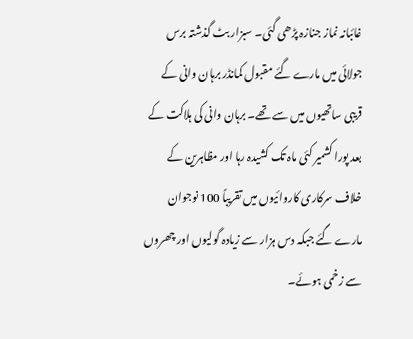غائبانہ نماز جنازہ پڑھی گئی۔ سبزار بٹ گذشتہ برس جولائی میں مارے گئے مقبول کمانڈر برہان وانی کے قریبی ساتھیوں میں سے تھے۔ برہان وانی کی ہلاکت کے بعد پورا کشمیر کئی ماہ تک کشیدہ رہا اور مظاہرین کے خلاف سرکاری کاروائیوں میں تقریباً 100 نوجوان مارے گئے جبکہ دس ہزار سے زیادہ گولیوں اور چھروں سے زخمی ہوئے۔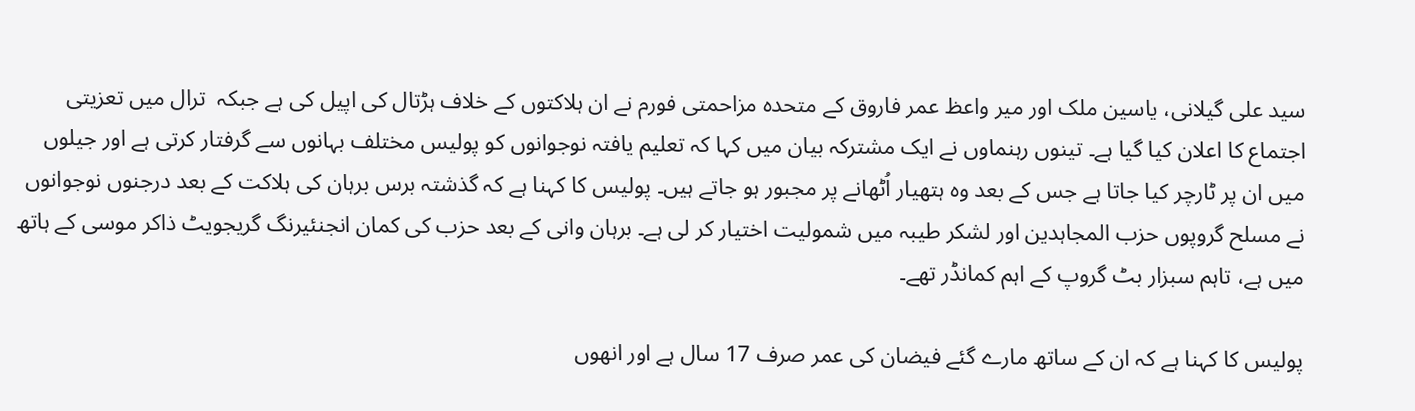سید علی گیلانی، یاسین ملک اور میر واعظ عمر فاروق کے متحدہ مزاحمتی فورم نے ان ہلاکتوں کے خلاف ہڑتال کی اپیل کی ہے جبکہ  ترال میں تعزیتی اجتماع کا اعلان کیا گیا ہے۔ تینوں رہنماوں نے ایک مشترکہ بیان میں کہا کہ تعلیم یافتہ نوجوانوں کو پولیس مختلف بہانوں سے گرفتار کرتی ہے اور جیلوں میں ان پر ٹارچر کیا جاتا ہے جس کے بعد وہ ہتھیار اُٹھانے پر مجبور ہو جاتے ہیں۔ پولیس کا کہنا ہے کہ گذشتہ برس برہان کی ہلاکت کے بعد درجنوں نوجوانوں نے مسلح گروپوں حزب المجاہدین اور لشکر طیبہ میں شمولیت اختیار کر لی ہے۔ برہان وانی کے بعد حزب کی کمان انجنئیرنگ گریجویٹ ذاکر موسی کے ہاتھ میں ہے، تاہم سبزار بٹ گروپ کے اہم کمانڈر تھے۔

پولیس کا کہنا ہے کہ ان کے ساتھ مارے گئے فیضان کی عمر صرف 17 سال ہے اور انھوں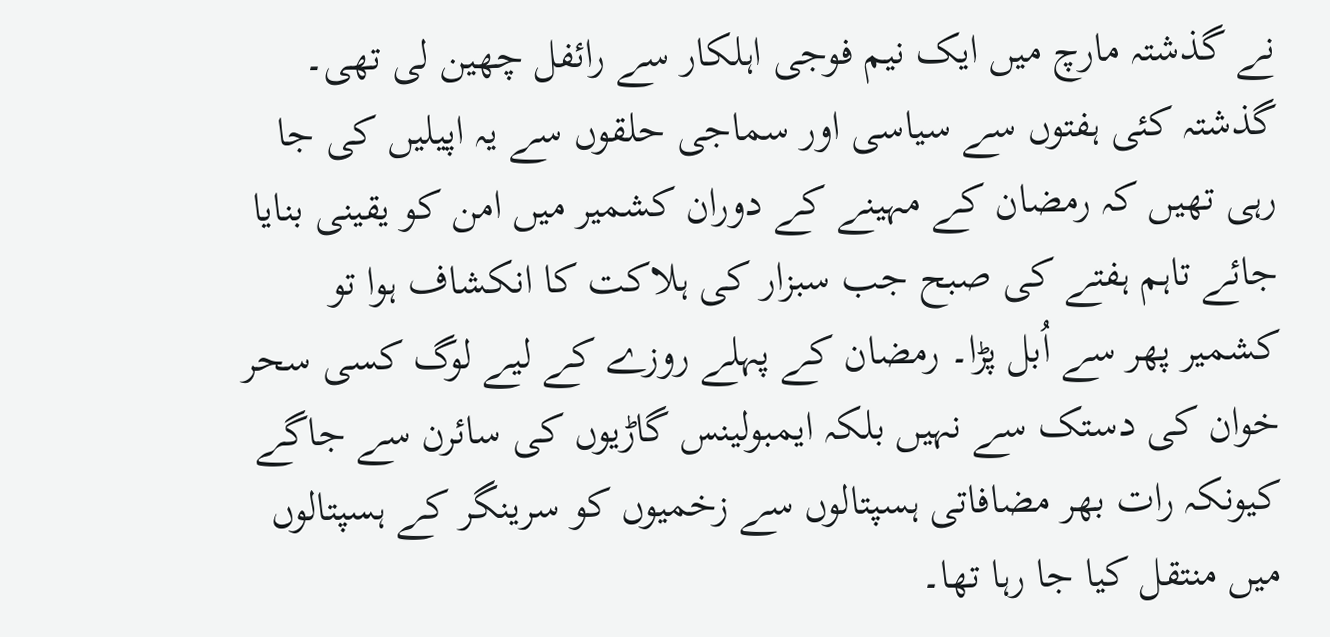نے گذشتہ مارچ میں ایک نیم فوجی اہلکار سے رائفل چھین لی تھی۔
گذشتہ کئی ہفتوں سے سیاسی اور سماجی حلقوں سے یہ اپیلیں کی جا رہی تھیں کہ رمضان کے مہینے کے دوران کشمیر میں امن کو یقینی بنایا جائے تاہم ہفتے کی صبح جب سبزار کی ہلاکت کا انکشاف ہوا تو کشمیر پھر سے اُبل پڑا۔ رمضان کے پہلے روزے کے لیے لوگ کسی سحر خوان کی دستک سے نہیں بلکہ ایمبولینس گاڑیوں کی سائرن سے جاگے کیونکہ رات بھر مضافاتی ہسپتالوں سے زخمیوں کو سرینگر کے ہسپتالوں میں منتقل کیا جا رہا تھا۔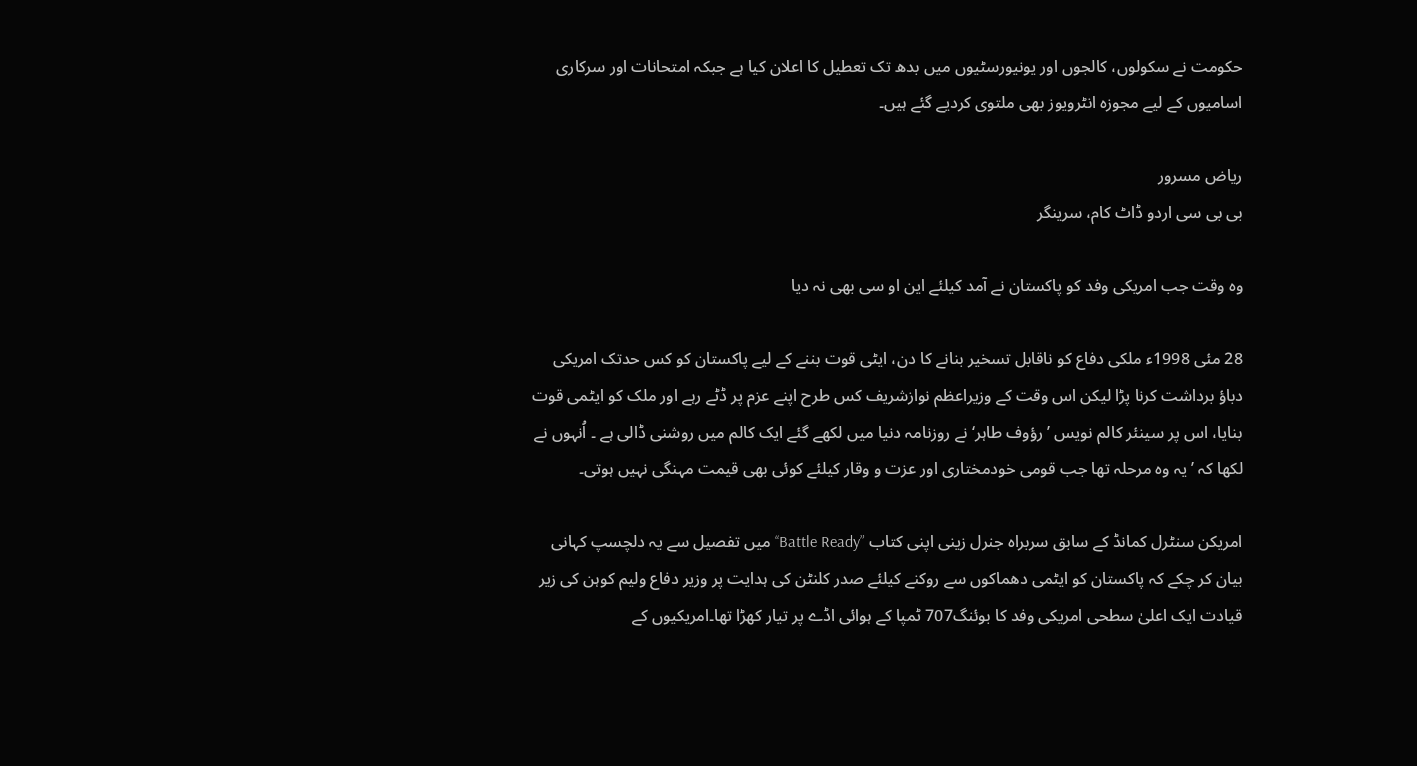حکومت نے سکولوں، کالجوں اور یونیورسٹیوں میں بدھ تک تعطیل کا اعلان کیا ہے جبکہ امتحانات اور سرکاری اسامیوں کے لیے مجوزہ انٹرویوز بھی ملتوی کردیے گئے ہیں۔

ریاض مسرور
بی بی سی اردو ڈاٹ کام، سرینگر

وہ وقت جب امریکی وفد کو پاکستان نے آمد کیلئے این او سی بھی نہ دیا

28 مئی 1998ء ملکی دفاع کو ناقابل تسخیر بنانے کا دن، ایٹی قوت بننے کے لیے پاکستان کو کس حدتک امریکی دباؤ برداشت کرنا پڑا لیکن اس وقت کے وزیراعظم نوازشریف کس طرح اپنے عزم پر ڈٹے رہے اور ملک کو ایٹمی قوت بنایا، اس پر سینئر کالم نویس ’رؤوف طاہر‘ نے روزنامہ دنیا میں لکھے گئے ایک کالم میں روشنی ڈالی ہے ۔ اُنہوں نے لکھا کہ ’یہ وہ مرحلہ تھا جب قومی خودمختاری اور عزت و وقار کیلئے کوئی بھی قیمت مہنگی نہیں ہوتی۔

امریکن سنٹرل کمانڈ کے سابق سربراہ جنرل زینی اپنی کتاب ”Battle Ready‘‘ میں تفصیل سے یہ دلچسپ کہانی بیان کر چکے کہ پاکستان کو ایٹمی دھماکوں سے روکنے کیلئے صدر کلنٹن کی ہدایت پر وزیر دفاع ولیم کوہن کی زیر قیادت ایک اعلیٰ سطحی امریکی وفد کا بوئنگ707 ٹمپا کے ہوائی اڈے پر تیار کھڑا تھا۔امریکیوں کے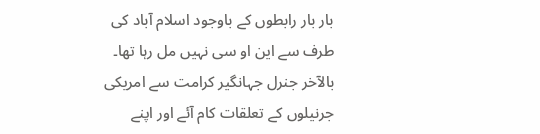بار بار رابطوں کے باوجود اسلام آباد کی طرف سے این او سی نہیں مل رہا تھا۔ بالآخر جنرل جہانگیر کرامت سے امریکی جرنیلوں کے تعلقات کام آئے اور اپنے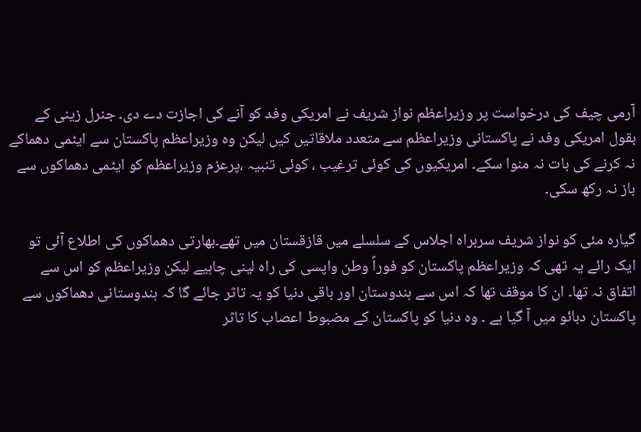آرمی چیف کی درخواست پر وزیراعظم نواز شریف نے امریکی وفد کو آنے کی اجازت دے دی۔ جنرل زینی کے بقول امریکی وفد نے پاکستانی وزیراعظم سے متعدد ملاقاتیں کیں لیکن وہ وزیراعظم پاکستان سے ایٹمی دھماکے نہ کرنے کی بات نہ منوا سکے۔ امریکیوں کی کوئی ترغیب ، کوئی تنبیہ ،پرعزم وزیراعظم کو ایٹمی دھماکوں سے باز نہ رکھ سکی۔

گیارہ مئی کو نواز شریف سربراہ اجلاس کے سلسلے میں قازقستان میں تھے۔بھارتی دھماکوں کی اطلاع آئی تو ایک رائے یہ تھی کہ وزیراعظم پاکستان کو فوراً وطن واپسی کی راہ لینی چاہیے لیکن وزیراعظم کو اس سے اتفاق نہ تھا۔ ان کا موقف تھا کہ اس سے ہندوستان اور باقی دنیا کو یہ تاثر جائے گا کہ ہندوستانی دھماکوں سے پاکستان دبائو میں آ گیا ہے ۔ وہ دنیا کو پاکستان کے مضبوط اعصاب کا تاثر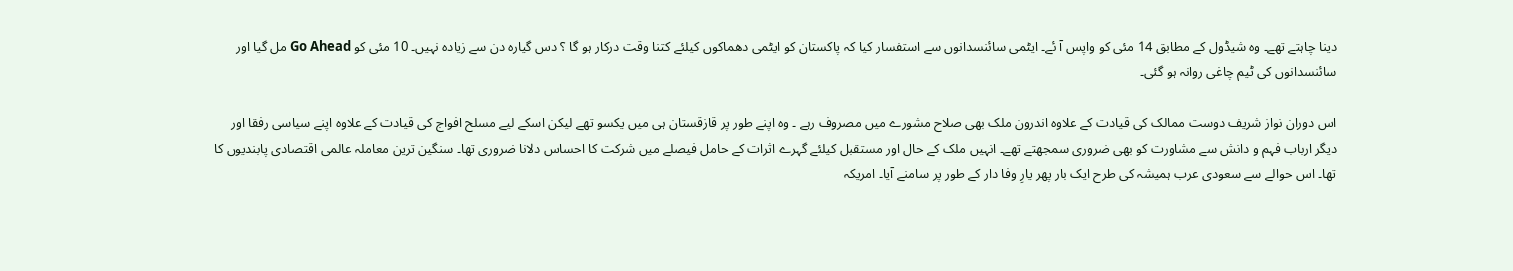دینا چاہتے تھے۔ وہ شیڈول کے مطابق 14 مئی کو واپس آ ئے۔ ایٹمی سائنسدانوں سے استفسار کیا کہ پاکستان کو ایٹمی دھماکوں کیلئے کتنا وقت درکار ہو گا ؟ دس گیارہ دن سے زیادہ نہیں۔ 10 مئی کو Go Ahead مل گیا اور سائنسدانوں کی ٹیم چاغی روانہ ہو گئی۔

اس دوران نواز شریف دوست ممالک کی قیادت کے علاوہ اندرون ملک بھی صلاح مشورے میں مصروف رہے ۔ وہ اپنے طور پر قازقستان ہی میں یکسو تھے لیکن اسکے لیے مسلح افواج کی قیادت کے علاوہ اپنے سیاسی رفقا اور دیگر ارباب فہم و دانش سے مشاورت کو بھی ضروری سمجھتے تھے۔ انہیں ملک کے حال اور مستقبل کیلئے گہرے اثرات کے حامل فیصلے میں شرکت کا احساس دلانا ضروری تھا۔ سنگین ترین معاملہ عالمی اقتصادی پابندیوں کا تھا۔ اس حوالے سے سعودی عرب ہمیشہ کی طرح ایک بار پھر یارِ وفا دار کے طور پر سامنے آیا۔ امریکہ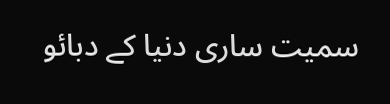سمیت ساری دنیا کے دبائو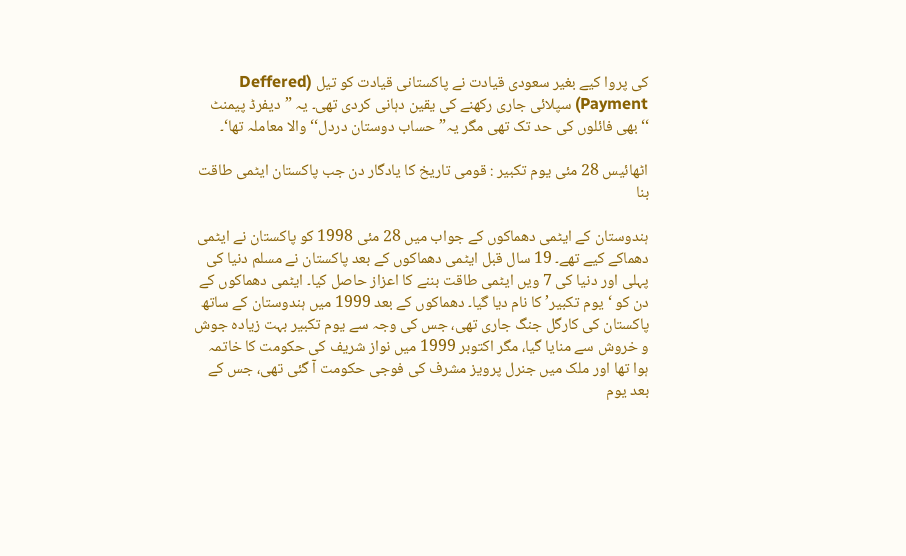کی پروا کیے بغیر سعودی قیادت نے پاکستانی قیادت کو تیل (Deffered Payment) سپلائی جاری رکھنے کی یقین دہانی کردی تھی۔ یہ ”دیفرڈ پیمنٹ ‘‘بھی فائلوں کی حد تک تھی مگر یہ” حساب دوستان دردل‘‘ والا معاملہ تھا‘۔

اٹھائیس 28 مئی یوم تکبیر : قومی تاریخ کا یادگار دن جب پاکستان ایٹمی طاقت بنا

ہندوستان کے ایٹمی دھماکوں کے جواب میں 28 مئی 1998 کو پاکستان نے ایٹمی دھماکے کیے تھے۔ 19 سال قبل ایٹمی دھماکوں کے بعد پاکستان نے مسلم دنیا کی پہلی اور دنیا کی 7 ویں ایٹمی طاقت بننے کا اعزاز حاصل کیا۔ ایٹمی دھماکوں کے دن کو ‘یوم تکبیر’ کا نام دیا گیا۔ دھماکوں کے بعد 1999 میں ہندوستان کے ساتھ پاکستان کی کارگل جنگ جاری تھی، جس کی وجہ سے یوم تکبیر بہت زیادہ جوش و خروش سے منایا گیا، مگر اکتوبر 1999 میں نواز شریف کی حکومت کا خاتمہ ہوا تھا اور ملک میں جنرل پرویز مشرف کی فوجی حکومت آ گئی تھی، جس کے بعد یوم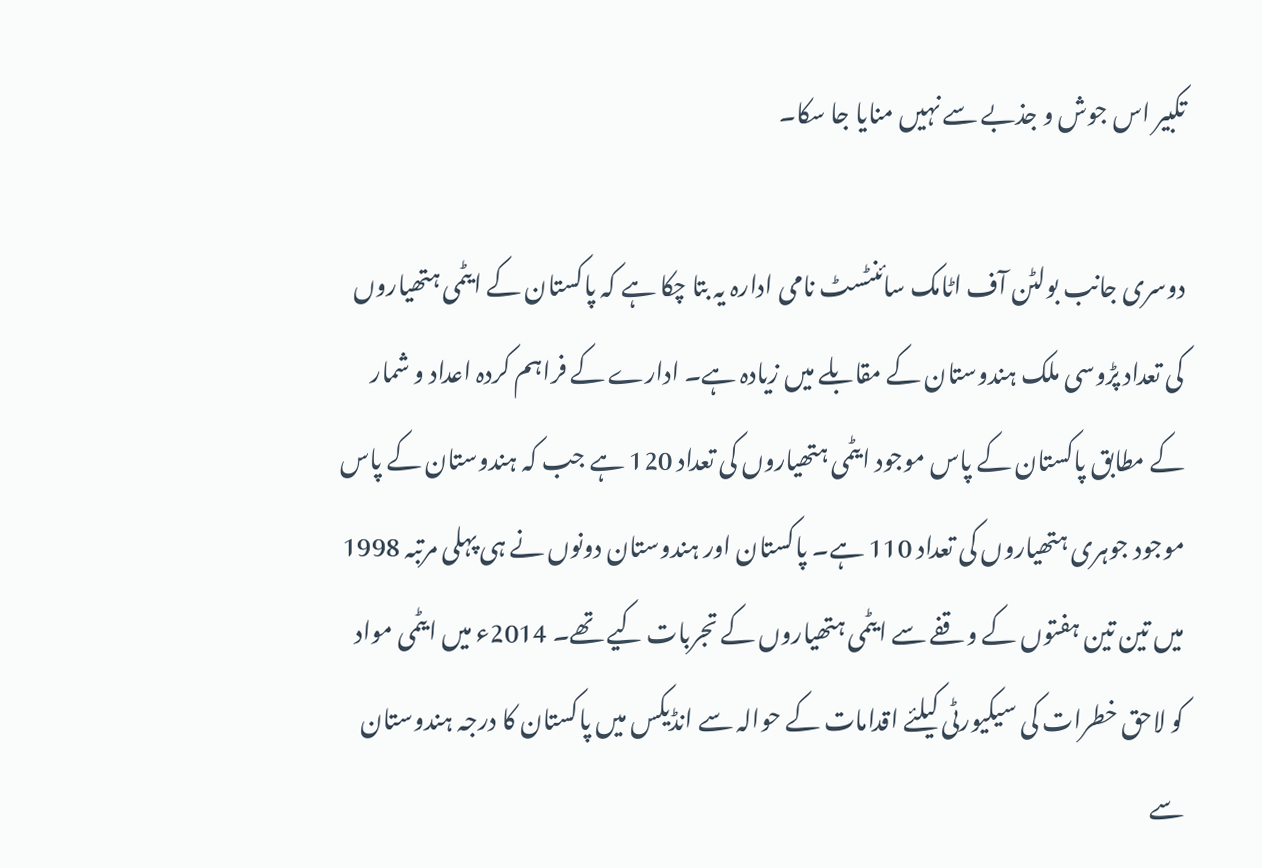تکبیر اس جوش و جذبے سے نہیں منایا جا سکا۔

دوسری جانب بولٹن آف اٹامک سائنٹسٹ نامی ادارہ یہ بتا چکا ہے کہ پاکستان کے ایٹمی ہتھیاروں کی تعداد پڑوسی ملک ہندوستان کے مقابلے میں زیادہ ہے۔ ادارے کے فراہم کردہ اعداد و شمار کے مطابق پاکستان کے پاس موجود ایٹمی ہتھیاروں کی تعداد 120 ہے جب کہ ہندوستان کے پاس موجود جوہری ہتھیاروں کی تعداد 110 ہے۔ پاکستان اور ہندوستان دونوں نے ہی پہلی مرتبہ 1998 میں تین تین ہفتوں کے وقفے سے ایٹمی ہتھیاروں کے تجربات کیے تھے۔ 2014ء میں ایٹمی مواد کو لاحق خطرات کی سیکیورٹی کیلئے اقدامات کے حوالہ سے انڈیکس میں پاکستان کا درجہ ہندوستان سے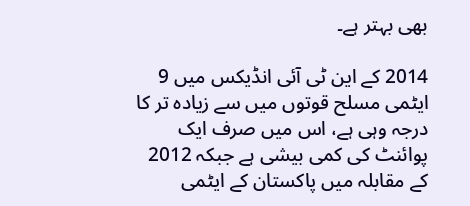بھی بہتر ہے۔

2014 کے این ٹی آئی انڈیکس میں 9 ایٹمی مسلح قوتوں میں سے زیادہ تر کا درجہ وہی ہے، اس میں صرف ایک پوائنٹ کی کمی بیشی ہے جبکہ 2012 کے مقابلہ میں پاکستان کے ایٹمی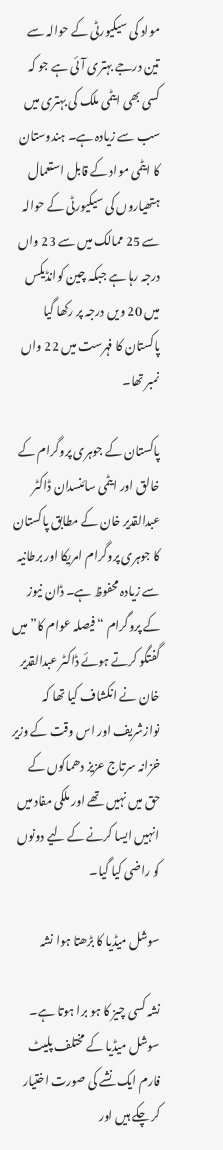مواد کی سیکیورٹی کے حوالہ سے تین درجے بہتری آئی ہے جو کہ کسی بھی ایٹمی ملک کی بہتری میں سب سے زیادہ ہے۔ ہندوستان کا ایٹمی مواد کے قابل استعمال ہتھیاروں کی سیکیورٹی کے حوالہ سے 25 ممالک میں سے 23 واں درجہ رہا ہے جبکہ چین کوانڈیکس میں 20 ویں درجہ پر رکھا گیا پاکستان کا فہرست میں 22 واں نمبر تھا۔

پاکستان کے جوہری پروگرام کے خالق اور ایٹمی سائنسدان ڈاکٹر عبدالقدیر خان کے مطابق پاکستان کا جوہری پروگرام امریکا اور برطانیہ سے زیادہ محفوظ ہے۔ ڈان نیوز کے پروگرام “فیصلہ عوام کا” میں گفتگو کرتے ہوئے ڈاکٹر عبدالقدیر خان نے انکشاف کیا تھا کہ نوازشریف اور اس وقت کے وزیر خزانہ سرتاج عزیز دھماکوں کے حق میں نہیں تھے اور ملکی مفاد میں انہیں ایسا کرنے کے لیے دونوں کو راضی کیا گیا۔

سوشل میڈیا کا بڑھتا ہوا نشہ

نشہ کسی چیز کا ہو برا ہوتا ہے۔ سوشل میڈیا کے مختلف پلیٹ فارم ایک نشے کی صورت اختیار کر چکے ہیں اور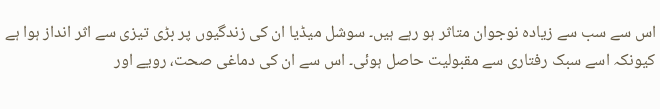اس سے سب سے زیادہ نوجوان متاثر ہو رہے ہیں۔ سوشل میڈیا ان کی زندگیوں پر بڑی تیزی سے اثر انداز ہوا ہے کیونکہ اسے سبک رفتاری سے مقبولیت حاصل ہوئی۔ اس سے ان کی دماغی صحت، رویے اور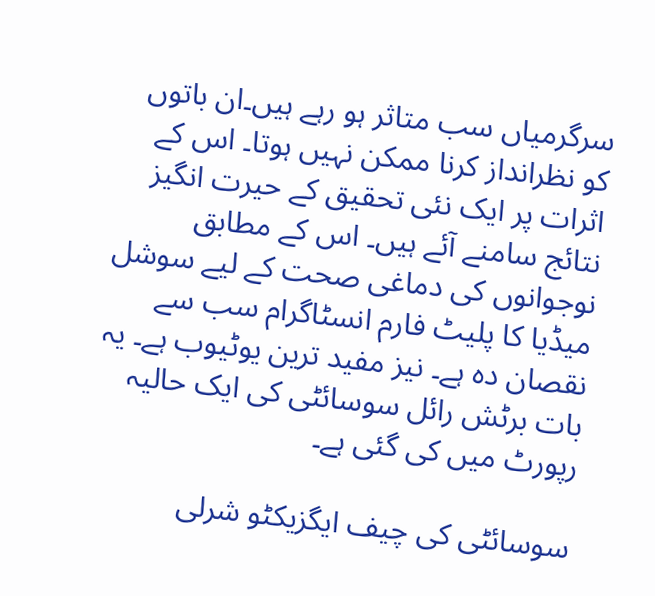سرگرمیاں سب متاثر ہو رہے ہیں۔ان باتوں کو نظرانداز کرنا ممکن نہیں ہوتا۔ اس کے اثرات پر ایک نئی تحقیق کے حیرت انگیز نتائج سامنے آئے ہیں۔ اس کے مطابق نوجوانوں کی دماغی صحت کے لیے سوشل میڈیا کا پلیٹ فارم انسٹاگرام سب سے نقصان دہ ہے۔ نیز مفید ترین یوٹیوب ہے۔ یہ بات برٹش رائل سوسائٹی کی ایک حالیہ رپورٹ میں کی گئی ہے۔

سوسائٹی کی چیف ایگزیکٹو شرلی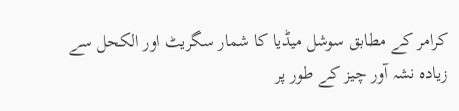کرامر کے مطابق سوشل میڈیا کا شمار سگریٹ اور الکحل سے زیادہ نشہ آور چیز کے طور پر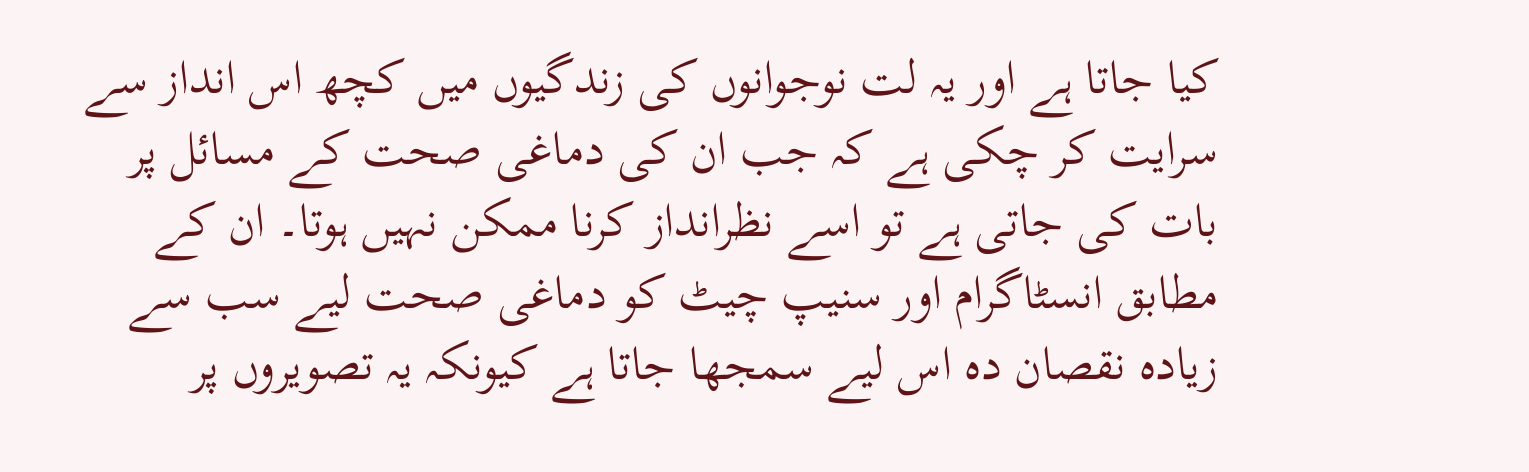کیا جاتا ہے اور یہ لت نوجوانوں کی زندگیوں میں کچھ اس انداز سے سرایت کر چکی ہے کہ جب ان کی دماغی صحت کے مسائل پر بات کی جاتی ہے تو اسے نظرانداز کرنا ممکن نہیں ہوتا۔ ان کے مطابق انسٹاگرام اور سنیپ چیٹ کو دماغی صحت لیے سب سے زیادہ نقصان دہ اس لیے سمجھا جاتا ہے کیونکہ یہ تصویروں پر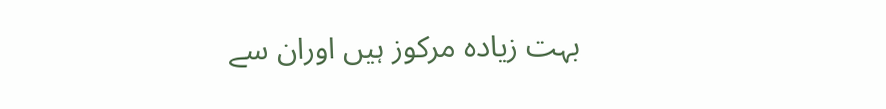بہت زیادہ مرکوز ہیں اوران سے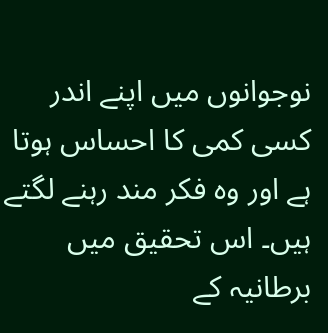نوجوانوں میں اپنے اندر کسی کمی کا احساس ہوتا ہے اور وہ فکر مند رہنے لگتے ہیں۔ اس تحقیق میں برطانیہ کے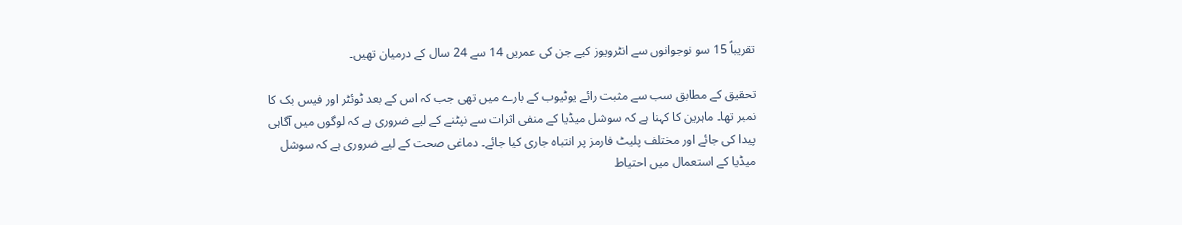تقریباً 15 سو نوجوانوں سے انٹرویوز کیے جن کی عمریں 14 سے 24 سال کے درمیان تھیں۔

تحقیق کے مطابق سب سے مثبت رائے یوٹیوب کے بارے میں تھی جب کہ اس کے بعد ٹوئٹر اور فیس بک کا نمبر تھا۔ ماہرین کا کہنا ہے کہ سوشل میڈیا کے منفی اثرات سے نپٹنے کے لیے ضروری ہے کہ لوگوں میں آگاہی پیدا کی جائے اور مختلف پلیٹ فارمز پر انتباہ جاری کیا جائے۔ دماغی صحت کے لیے ضروری ہے کہ سوشل میڈیا کے استعمال میں احتیاط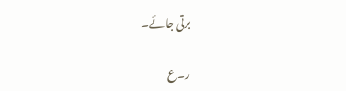برتی جائے۔

ر۔ع